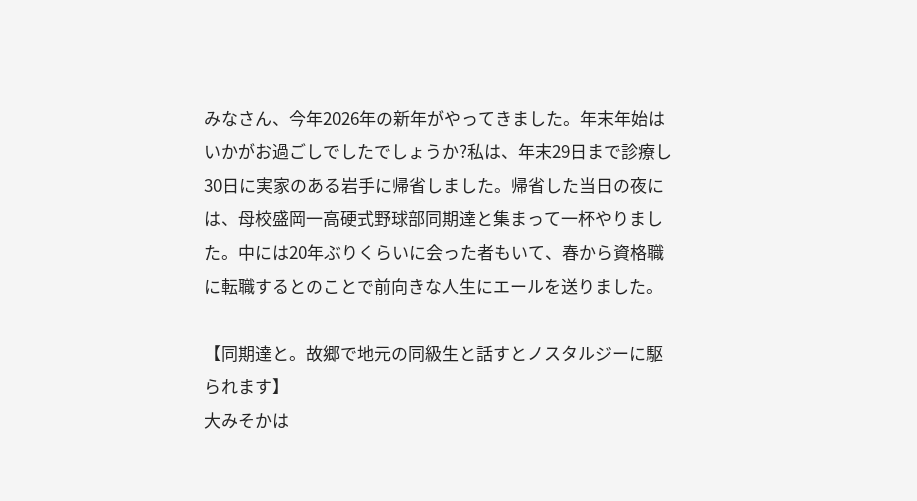みなさん、今年2026年の新年がやってきました。年末年始はいかがお過ごしでしたでしょうか?私は、年末29日まで診療し30日に実家のある岩手に帰省しました。帰省した当日の夜には、母校盛岡一高硬式野球部同期達と集まって一杯やりました。中には20年ぶりくらいに会った者もいて、春から資格職に転職するとのことで前向きな人生にエールを送りました。

【同期達と。故郷で地元の同級生と話すとノスタルジーに駆られます】
大みそかは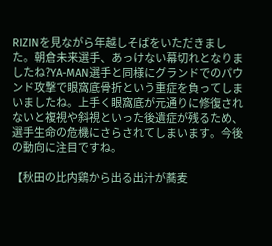RIZINを見ながら年越しそばをいただきました。朝倉未来選手、あっけない幕切れとなりましたね?YA-MAN選手と同様にグランドでのパウンド攻撃で眼窩底骨折という重症を負ってしまいましたね。上手く眼窩底が元通りに修復されないと複視や斜視といった後遺症が残るため、選手生命の危機にさらされてしまいます。今後の動向に注目ですね。

【秋田の比内鶏から出る出汁が蕎麦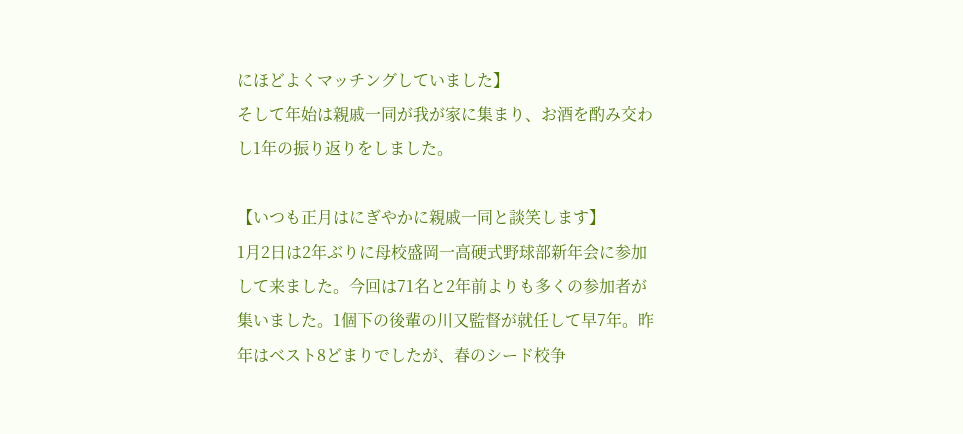にほどよくマッチングしていました】
そして年始は親戚一同が我が家に集まり、お酒を酌み交わし1年の振り返りをしました。

【いつも正月はにぎやかに親戚一同と談笑します】
1月2日は2年ぶりに母校盛岡一高硬式野球部新年会に参加して来ました。今回は71名と2年前よりも多くの参加者が集いました。1個下の後輩の川又監督が就任して早7年。昨年はベスト8どまりでしたが、春のシード校争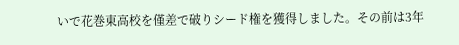いで花巻東高校を僅差で破りシード権を獲得しました。その前は3年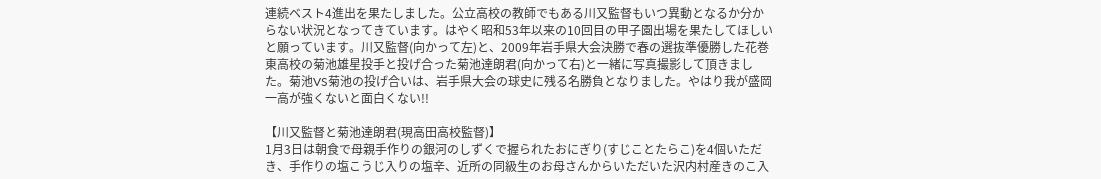連続ベスト4進出を果たしました。公立高校の教師でもある川又監督もいつ異動となるか分からない状況となってきています。はやく昭和53年以来の10回目の甲子園出場を果たしてほしいと願っています。川又監督(向かって左)と、2009年岩手県大会決勝で春の選抜準優勝した花巻東高校の菊池雄星投手と投げ合った菊池達朗君(向かって右)と一緒に写真撮影して頂きました。菊池VS菊池の投げ合いは、岩手県大会の球史に残る名勝負となりました。やはり我が盛岡一高が強くないと面白くない!!

【川又監督と菊池達朗君(現高田高校監督)】
1月3日は朝食で母親手作りの銀河のしずくで握られたおにぎり(すじことたらこ)を4個いただき、手作りの塩こうじ入りの塩辛、近所の同級生のお母さんからいただいた沢内村産きのこ入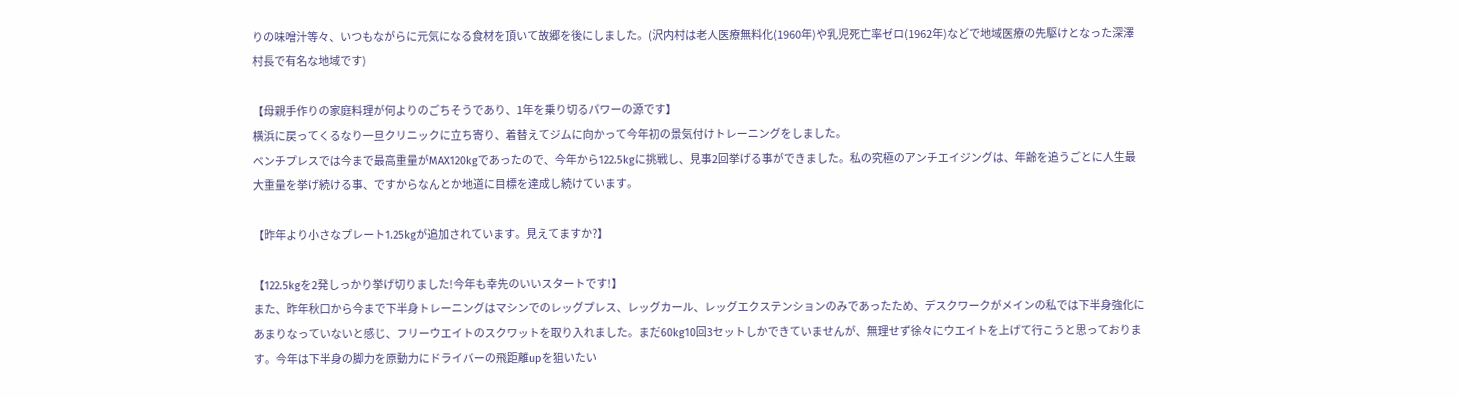りの味噌汁等々、いつもながらに元気になる食材を頂いて故郷を後にしました。(沢内村は老人医療無料化(1960年)や乳児死亡率ゼロ(1962年)などで地域医療の先駆けとなった深澤村長で有名な地域です)

【母親手作りの家庭料理が何よりのごちそうであり、1年を乗り切るパワーの源です】
横浜に戻ってくるなり一旦クリニックに立ち寄り、着替えてジムに向かって今年初の景気付けトレーニングをしました。
ベンチプレスでは今まで最高重量がMAX120kgであったので、今年から122.5kgに挑戦し、見事2回挙げる事ができました。私の究極のアンチエイジングは、年齢を追うごとに人生最大重量を挙げ続ける事、ですからなんとか地道に目標を達成し続けています。

【昨年より小さなプレート1.25kgが追加されています。見えてますか?】

【122.5kgを2発しっかり挙げ切りました!今年も幸先のいいスタートです!】
また、昨年秋口から今まで下半身トレーニングはマシンでのレッグプレス、レッグカール、レッグエクステンションのみであったため、デスクワークがメインの私では下半身強化にあまりなっていないと感じ、フリーウエイトのスクワットを取り入れました。まだ60kg10回3セットしかできていませんが、無理せず徐々にウエイトを上げて行こうと思っております。今年は下半身の脚力を原動力にドライバーの飛距離upを狙いたい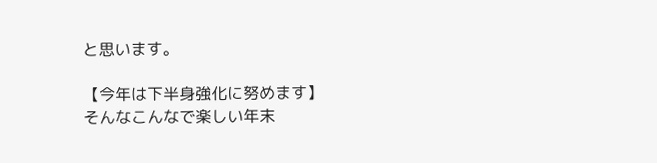と思います。

【今年は下半身強化に努めます】
そんなこんなで楽しい年末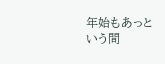年始もあっという間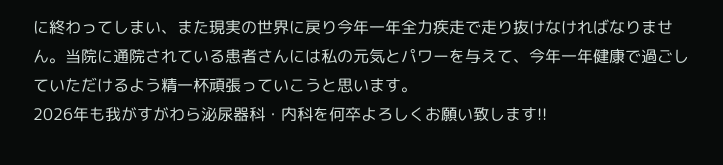に終わってしまい、また現実の世界に戻り今年一年全力疾走で走り抜けなければなりません。当院に通院されている患者さんには私の元気とパワーを与えて、今年一年健康で過ごしていただけるよう精一杯頑張っていこうと思います。
2026年も我がすがわら泌尿器科・内科を何卒よろしくお願い致します!!